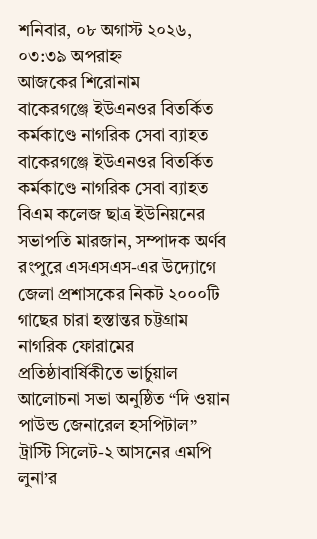শনিবার, ০৮ অগাস্ট ২০২৬, ০৩:৩৯ অপরাহ্ন
আজকের শিরোনাম
বাকেরগঞ্জে ইউএনওর বিতর্কিত কর্মকাণ্ডে নাগরিক সেবা ব্যাহত বাকেরগঞ্জে ইউএনওর বিতর্কিত কর্মকাণ্ডে নাগরিক সেবা ব্যাহত বিএম কলেজ ছাত্র ইউনিয়নের সভাপতি মারজান, সম্পাদক অর্ণব রংপুরে এসএসএস-এর উদ্যোগে জেলা প্রশাসকের নিকট ২০০০টি গাছের চারা হস্তান্তর চট্টগ্রাম নাগরিক ফোরামের প্রতিষ্ঠাবার্ষিকীতে ভার্চুয়াল আলোচনা সভা অনুষ্ঠিত “দি ওয়ান পাউন্ড জেনারেল হসপিটাল” ট্রাস্টি সিলেট-২ আসনের এমপি লুনা’র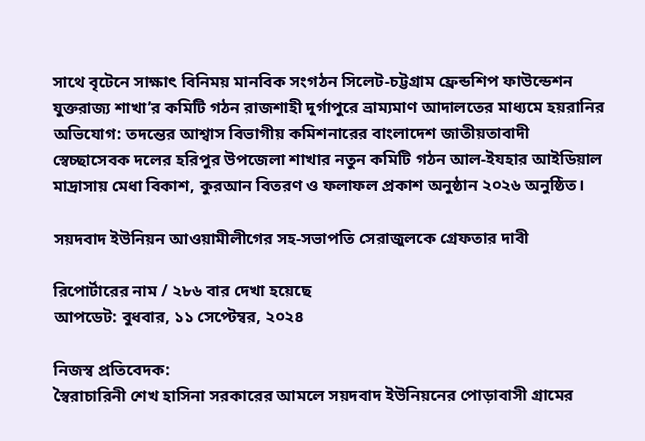সা‌থে বৃটেনে সাক্ষাৎ বিনিময় মানবিক সংগঠন সিলেট-চট্টগ্রাম ফ্রেন্ডশিপ ফাউন্ডেশন যুক্তরাজ্য শাখা’র কমিটি গঠন রাজশাহী দুর্গাপুরে ভ্রাম্যমাণ আদালতের মাধ্যমে হয়রানির অভিযোগ: তদন্তের আশ্বাস বিভাগীয় কমিশনারের বাংলাদেশ জাতীয়তাবাদী স্বেচ্ছাসেবক দলের হরিপুর উপজেলা শাখার নতুন কমিটি গঠন আল-ইযহার আইডিয়াল মাদ্রাসায় মেধা বিকাশ, কুরআন বিতরণ ও ফলাফল প্রকাশ অনুষ্ঠান ২০২৬ অনুষ্ঠিত।

সয়দবাদ ইউনিয়ন আওয়ামীলীগের সহ-সভাপতি সেরাজুলকে গ্রেফতার দাবী

রিপোর্টারের নাম / ২৮৬ বার দেখা হয়েছে
আপডেট: বুধবার, ১১ সেপ্টেম্বর, ২০২৪

নিজস্ব প্রতিবেদক:
স্বৈরাচারিনী শেখ হাসিনা সরকারের আমলে সয়দবাদ ইউনিয়নের পোড়াবাসী গ্রামের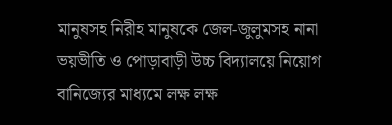মানুষসহ নিরীহ মানুষকে জেল-জুলুমসহ নানা ভয়ভীতি ও পোড়াবাড়ী উচ্চ বিদ্যালয়ে নিয়োগ বানিজ্যের মাধ্যমে লক্ষ লক্ষ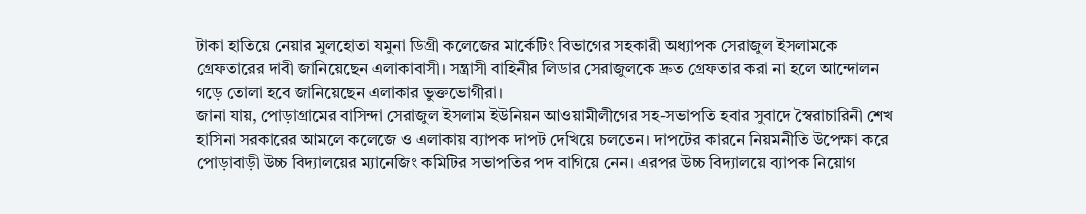টাকা হাতিয়ে নেয়ার মুলহোতা যমুনা ডিগ্রী কলেজের মার্কেটিং বিভাগের সহকারী অধ্যাপক সেরাজুল ইসলামকে গ্রেফতারের দাবী জানিয়েছেন এলাকাবাসী। সন্ত্রাসী বাহিনীর লিডার সেরাজুলকে দ্রুত গ্রেফতার করা না হলে আন্দোলন গড়ে তোলা হবে জানিয়েছেন এলাকার ভুক্তভোগীরা।
জানা যায়, পোড়াগ্রামের বাসিন্দা সেরাজুল ইসলাম ইউনিয়ন আওয়ামীলীগের সহ-সভাপতি হবার সুবাদে স্বৈরাচারিনী শেখ হাসিনা সরকারের আমলে কলেজে ও এলাকায় ব্যাপক দাপট দেখিয়ে চলতেন। দাপটের কারনে নিয়মনীতি উপেক্ষা করে পোড়াবাড়ী উচ্চ বিদ্যালয়ের ম্যানেজিং কমিটির সভাপতির পদ বাগিয়ে নেন। এরপর উচ্চ বিদ্যালয়ে ব্যাপক নিয়োগ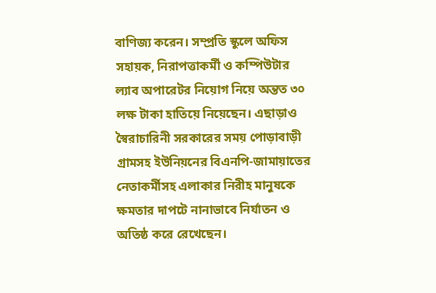বাণিজ্য করেন। সম্প্রতি স্কুলে অফিস সহায়ক, নিরাপত্তাকর্মী ও কম্পিউটার ল্যাব অপারেটর নিয়োগ নিয়ে অন্তত ৩০ লক্ষ টাকা হাতিয়ে নিয়েছেন। এছাড়াও স্বৈরাচারিনী সরকারের সময় পোড়াবাড়ী গ্রামসহ ইউনিয়নের বিএনপি-জামায়াতের নেতাকর্মীসহ এলাকার নিরীহ মানুষকে ক্ষমতার দাপটে নানাভাবে নির্যাতন ও অতিষ্ঠ করে রেখেছেন।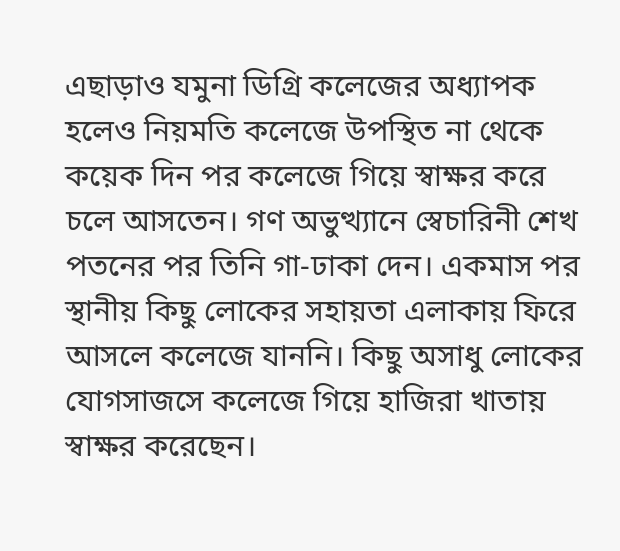এছাড়াও যমুনা ডিগ্রি কলেজের অধ্যাপক হলেও নিয়মতি কলেজে উপস্থিত না থেকে কয়েক দিন পর কলেজে গিয়ে স্বাক্ষর করে চলে আসতেন। গণ অভুত্থ্যানে স্বেচারিনী শেখ পতনের পর তিনি গা-ঢাকা দেন। একমাস পর স্থানীয় কিছু লোকের সহায়তা এলাকায় ফিরে আসলে কলেজে যাননি। কিছু অসাধু লোকের যোগসাজসে কলেজে গিয়ে হাজিরা খাতায় স্বাক্ষর করেছেন।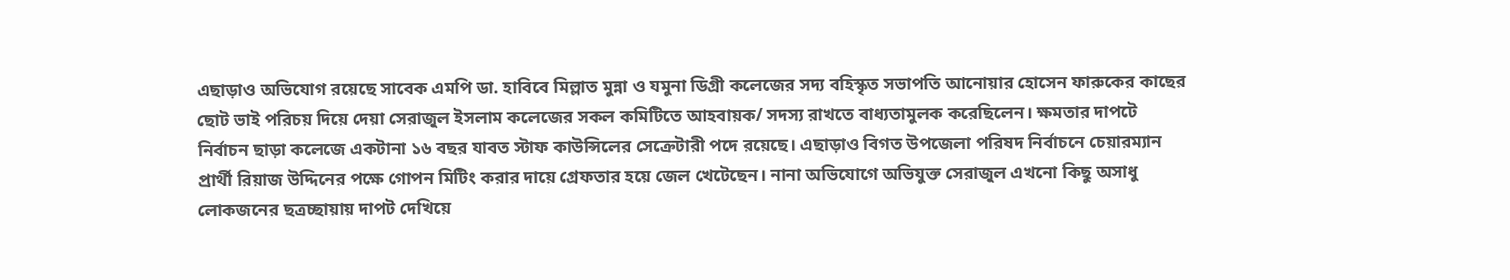এছাড়াও অভিযোগ রয়েছে সাবেক এমপি ডা. হাবিবে মিল্লাত মুন্না ও যমুনা ডিগ্রী কলেজের সদ্য বহিস্কৃত সভাপতি আনোয়ার হোসেন ফারুকের কাছের ছোট ভাই পরিচয় দিয়ে দেয়া সেরাজুল ইসলাম কলেজের সকল কমিটিতে আহবায়ক/ সদস্য রাখতে বাধ্যতামুলক করেছিলেন। ক্ষমতার দাপটে নির্বাচন ছাড়া কলেজে একটানা ১৬ বছর যাবত স্টাফ কাউন্সিলের সেক্রেটারী পদে রয়েছে। এছাড়াও বিগত উপজেলা পরিষদ নির্বাচনে চেয়ারম্যান প্রার্থী রিয়াজ উদ্দিনের পক্ষে গোপন মিটিং করার দায়ে গ্রেফতার হয়ে জেল খেটেছেন। নানা অভিযোগে অভিযুক্ত সেরাজুল এখনো কিছু অসাধু লোকজনের ছত্রচ্ছায়ায় দাপট দেখিয়ে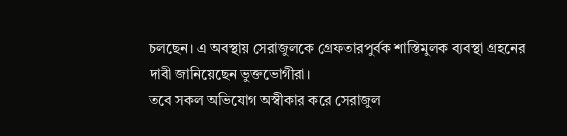চলছেন। এ অবস্থায় সেরাজুলকে গ্রেফতারপুর্বক শাস্তিমুলক ব্যবস্থা গ্রহনের দাবী জানিয়েছেন ভুক্তভোগীরা।
তবে সকল অভিযোগ অস্বীকার করে সেরাজুল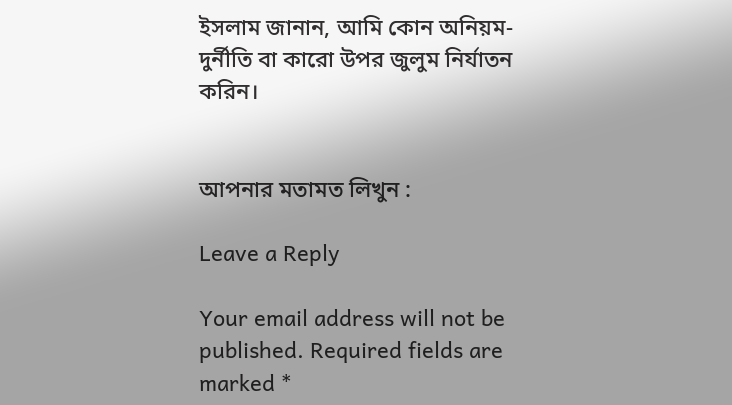ইসলাম জানান, আমি কোন অনিয়ম-দুর্নীতি বা কারো উপর জুলুম নির্যাতন করিন।


আপনার মতামত লিখুন :

Leave a Reply

Your email address will not be published. Required fields are marked *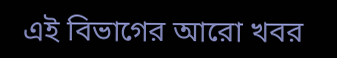এই বিভাগের আরো খবর